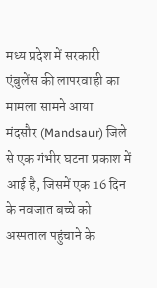मध्य प्रदेश में सरकारी एंबुलेंस की लापरवाही का मामला सामने आया
मंदसौर (Mandsaur) जिले से एक गंभीर घटना प्रकाश में आई है, जिसमें एक 16 दिन के नवजात बच्चे को अस्पताल पहुंचाने के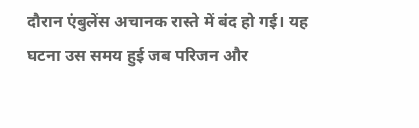दौरान एंबुलेंस अचानक रास्ते में बंद हो गई। यह घटना उस समय हुई जब परिजन और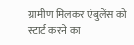ग्रामीण मिलकर एंबुलेंस को स्टार्ट करने का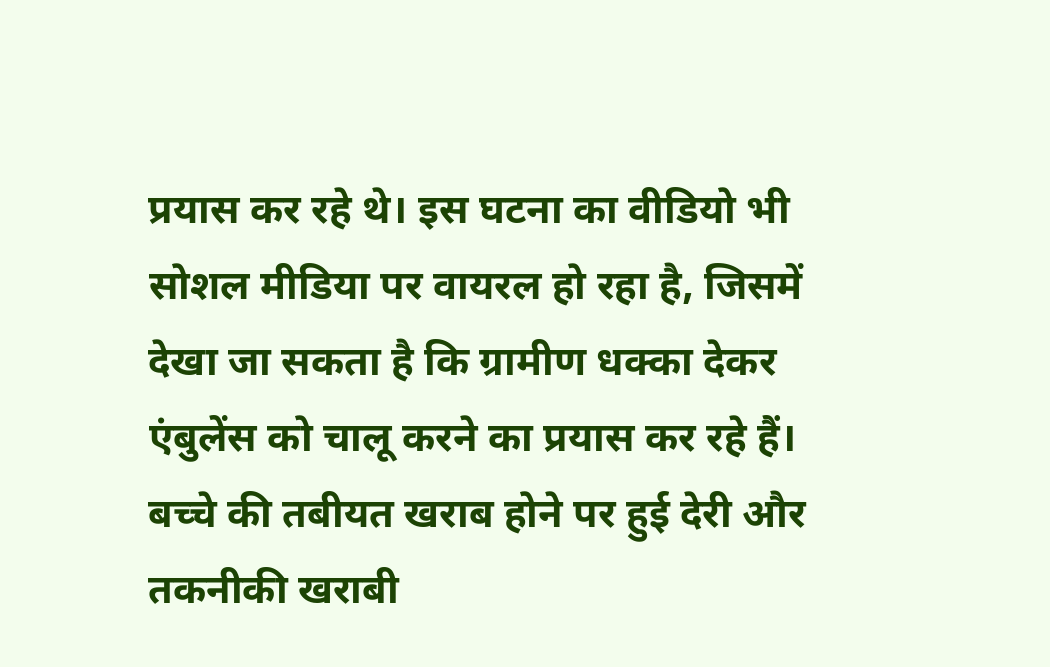प्रयास कर रहे थे। इस घटना का वीडियो भी सोशल मीडिया पर वायरल हो रहा है, जिसमें देखा जा सकता है कि ग्रामीण धक्का देकर एंबुलेंस को चालू करने का प्रयास कर रहे हैं।
बच्चे की तबीयत खराब होने पर हुई देरी और तकनीकी खराबी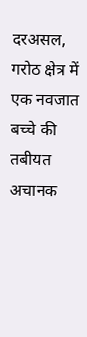दरअसल, गरोठ क्षेत्र में एक नवजात बच्चे की तबीयत अचानक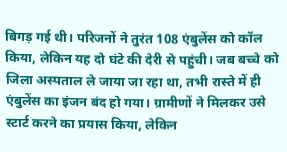बिगड़ गई थी। परिजनों ने तुरंत 108 एंबुलेंस को कॉल किया, लेकिन यह दो घंटे की देरी से पहुंची। जब बच्चे को जिला अस्पताल ले जाया जा रहा था, तभी रास्ते में ही एंबुलेंस का इंजन बंद हो गया। ग्रामीणों ने मिलकर उसे स्टार्ट करने का प्रयास किया, लेकिन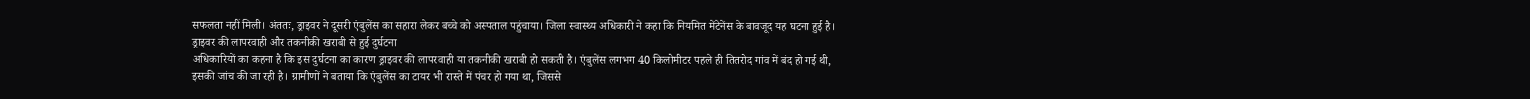सफलता नहीं मिली। अंततः, ड्राइवर ने दूसरी एंबुलेंस का सहारा लेकर बच्चे को अस्पताल पहुंचाया। जिला स्वास्थ्य अधिकारी ने कहा कि नियमित मेंटेनेंस के बावजूद यह घटना हुई है।
ड्राइवर की लापरवाही और तकनीकी खराबी से हुई दुर्घटना
अधिकारियों का कहना है कि इस दुर्घटना का कारण ड्राइवर की लापरवाही या तकनीकी खराबी हो सकती है। एंबुलेंस लगभग 40 किलोमीटर पहले ही तितरोद गांव में बंद हो गई थी, इसकी जांच की जा रही है। ग्रामीणों ने बताया कि एंबुलेंस का टायर भी रास्ते में पंचर हो गया था, जिससे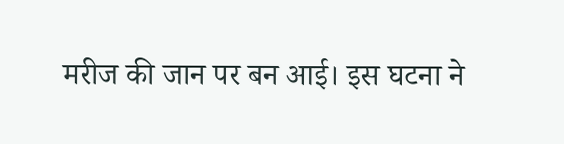मरीज की जान पर बन आई। इस घटना ने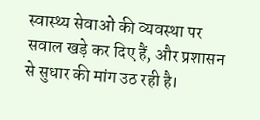स्वास्थ्य सेवाओं की व्यवस्था पर सवाल खड़े कर दिए हैं, और प्रशासन से सुधार की मांग उठ रही है।